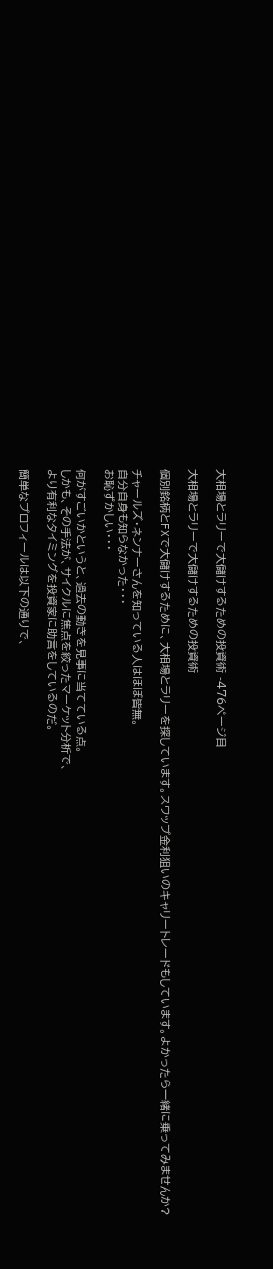大相場とラリーで大儲けするための投資術 -476ページ目

大相場とラリーで大儲けするための投資術

個別銘柄とFXで大儲けするために、大相場とラリーを探しています。スワップ金利狙いのキャリートレードもしています。よかったら一緒に乗ってみませんか?

チャールズ・ネンナーさんを知っている人はほぼ皆無。
自分自身も知らなかった・・・
お恥ずかしい・・・

何がすごいかというと、過去の動きを見事に当てている点。
しかも、その手法が、サイクルに焦点を絞ったマーケット分析で、
より有利なタイミングを投資家に助言をしているのだ。

簡単なプロフィールは以下の通りで、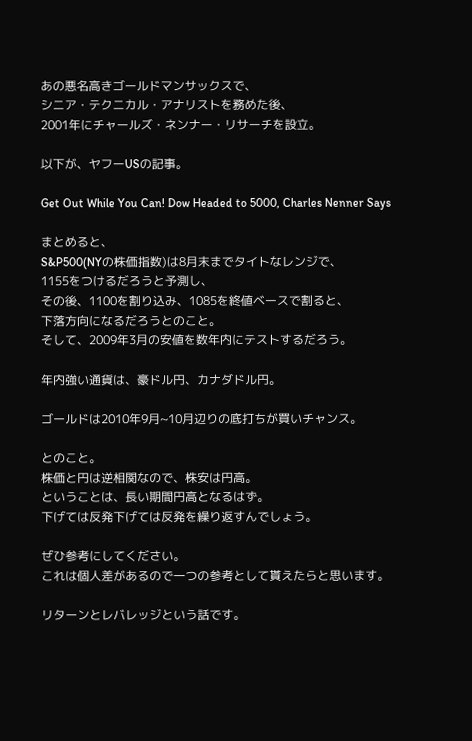あの悪名高きゴールドマンサックスで、
シニア・テクニカル・アナリストを務めた後、
2001年にチャールズ・ネンナー・リサーチを設立。

以下が、ヤフーUSの記事。

Get Out While You Can! Dow Headed to 5000, Charles Nenner Says

まとめると、
S&P500(NYの株価指数)は8月末までタイトなレンジで、
1155をつけるだろうと予測し、
その後、1100を割り込み、1085を終値ベースで割ると、
下落方向になるだろうとのこと。
そして、2009年3月の安値を数年内にテストするだろう。

年内強い通貨は、豪ドル円、カナダドル円。

ゴールドは2010年9月~10月辺りの底打ちが買いチャンス。

とのこと。
株価と円は逆相関なので、株安は円高。
ということは、長い期間円高となるはず。
下げては反発下げては反発を繰り返すんでしょう。

ぜひ参考にしてください。
これは個人差があるので一つの参考として貰えたらと思います。

リターンとレバレッジという話です。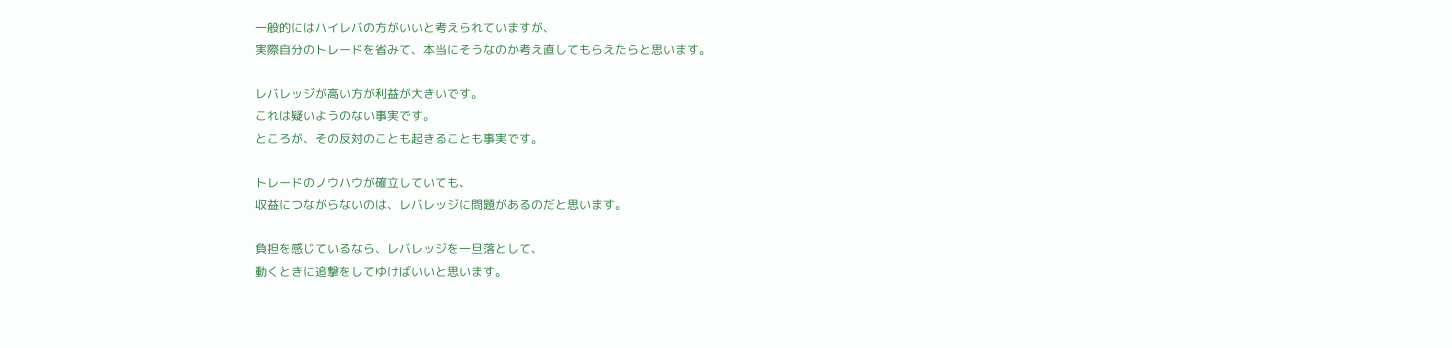一般的にはハイレバの方がいいと考えられていますが、
実際自分のトレードを省みて、本当にそうなのか考え直してもらえたらと思います。

レバレッジが高い方が利益が大きいです。
これは疑いようのない事実です。
ところが、その反対のことも起きることも事実です。

トレードのノウハウが確立していても、
収益につながらないのは、レバレッジに問題があるのだと思います。

負担を感じているなら、レバレッジを一旦落として、
動くときに追撃をしてゆけばいいと思います。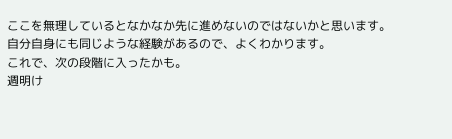ここを無理しているとなかなか先に進めないのではないかと思います。
自分自身にも同じような経験があるので、よくわかります。
これで、次の段階に入ったかも。
週明け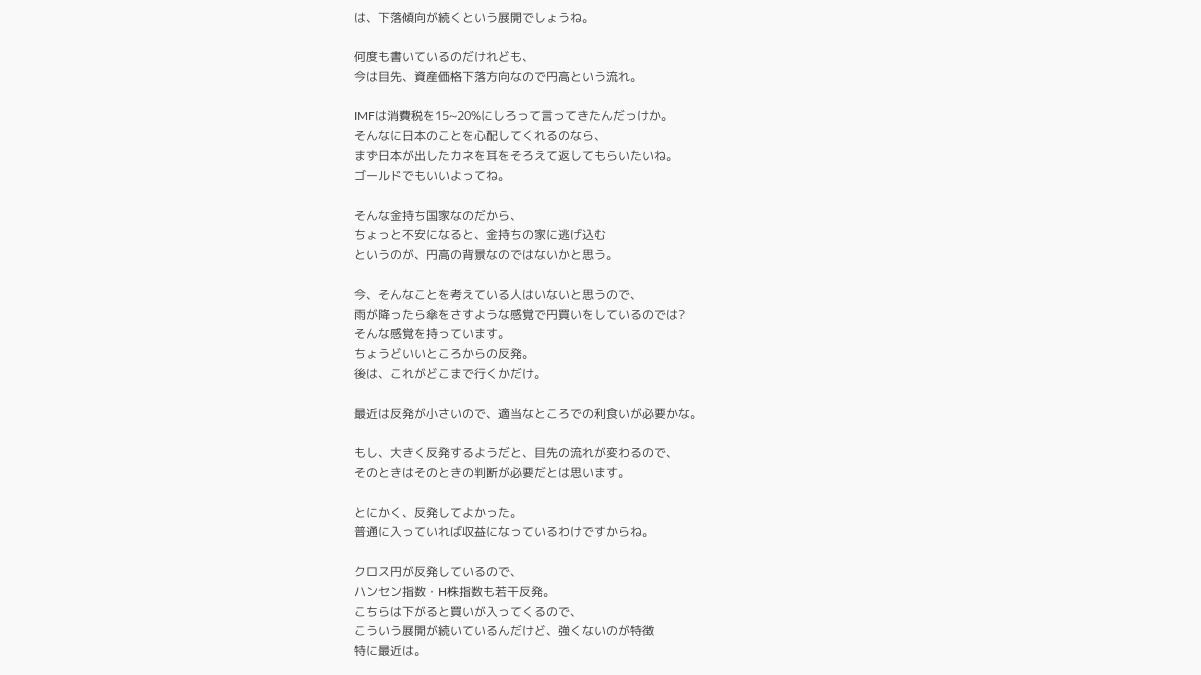は、下落傾向が続くという展開でしょうね。

何度も書いているのだけれども、
今は目先、資産価格下落方向なので円高という流れ。

IMFは消費税を15~20%にしろって言ってきたんだっけか。
そんなに日本のことを心配してくれるのなら、
まず日本が出したカネを耳をそろえて返してもらいたいね。
ゴールドでもいいよってね。

そんな金持ち国家なのだから、
ちょっと不安になると、金持ちの家に逃げ込む
というのが、円高の背景なのではないかと思う。

今、そんなことを考えている人はいないと思うので、
雨が降ったら傘をさすような感覚で円買いをしているのでは?
そんな感覚を持っています。
ちょうどいいところからの反発。
後は、これがどこまで行くかだけ。

最近は反発が小さいので、適当なところでの利食いが必要かな。

もし、大きく反発するようだと、目先の流れが変わるので、
そのときはそのときの判断が必要だとは思います。

とにかく、反発してよかった。
普通に入っていれば収益になっているわけですからね。

クロス円が反発しているので、
ハンセン指数・H株指数も若干反発。
こちらは下がると買いが入ってくるので、
こういう展開が続いているんだけど、強くないのが特徴
特に最近は。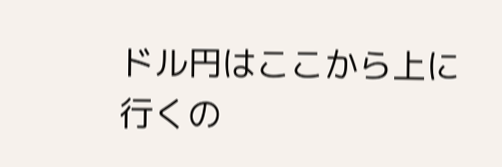ドル円はここから上に行くの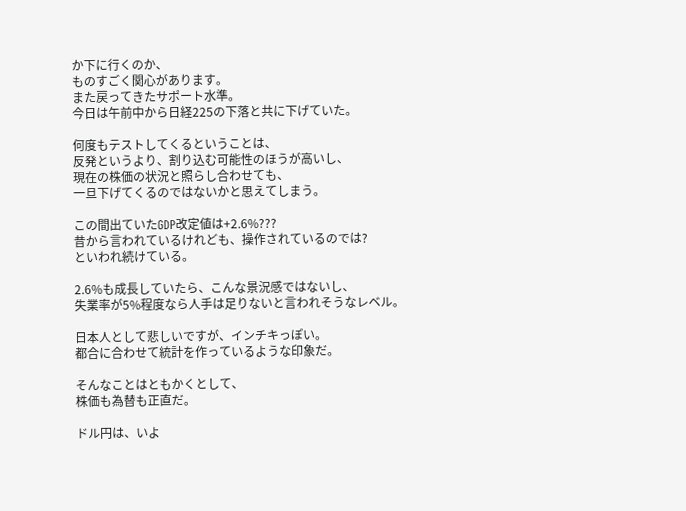か下に行くのか、
ものすごく関心があります。
また戻ってきたサポート水準。
今日は午前中から日経225の下落と共に下げていた。

何度もテストしてくるということは、
反発というより、割り込む可能性のほうが高いし、
現在の株価の状況と照らし合わせても、
一旦下げてくるのではないかと思えてしまう。

この間出ていたGDP改定値は+2.6%???
昔から言われているけれども、操作されているのでは?
といわれ続けている。

2.6%も成長していたら、こんな景況感ではないし、
失業率が5%程度なら人手は足りないと言われそうなレベル。

日本人として悲しいですが、インチキっぽい。
都合に合わせて統計を作っているような印象だ。

そんなことはともかくとして、
株価も為替も正直だ。

ドル円は、いよ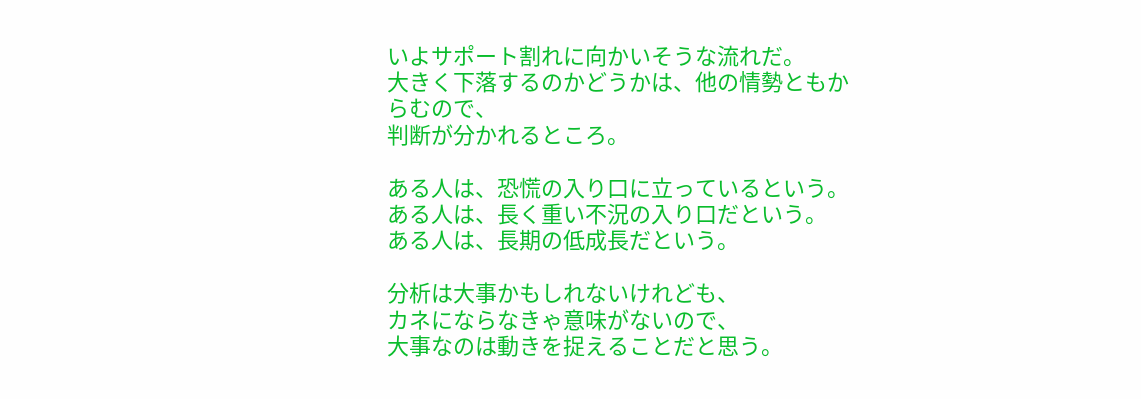いよサポート割れに向かいそうな流れだ。
大きく下落するのかどうかは、他の情勢ともからむので、
判断が分かれるところ。

ある人は、恐慌の入り口に立っているという。
ある人は、長く重い不況の入り口だという。
ある人は、長期の低成長だという。

分析は大事かもしれないけれども、
カネにならなきゃ意味がないので、
大事なのは動きを捉えることだと思う。